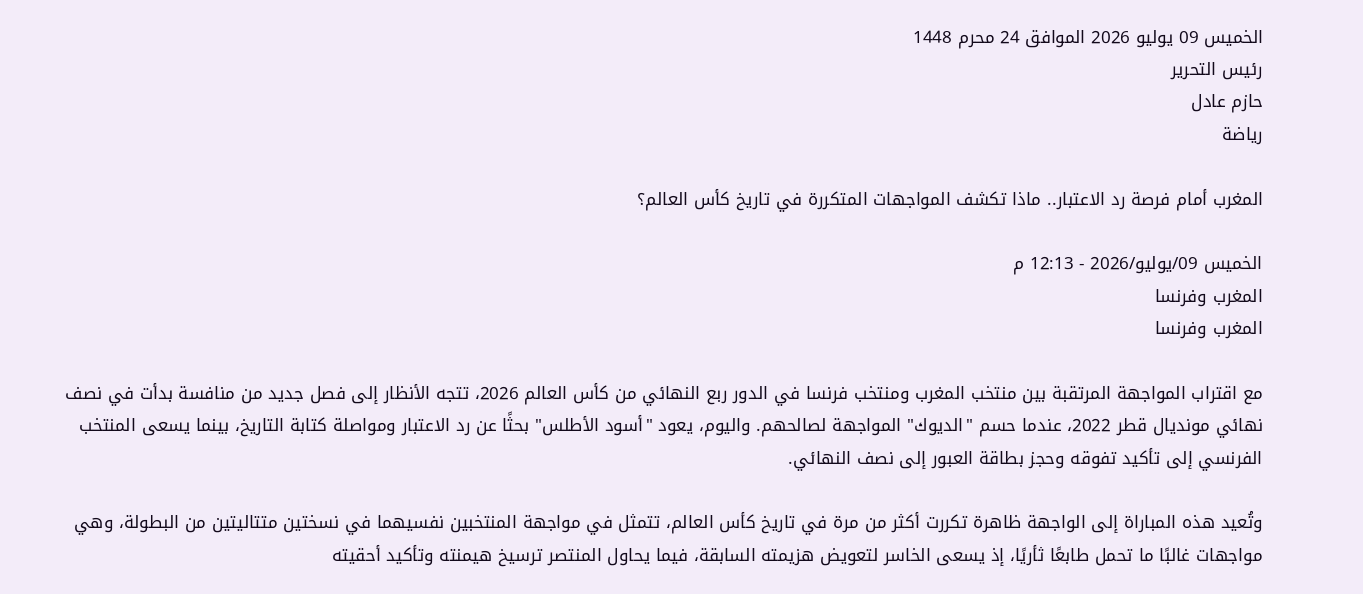الخميس 09 يوليو 2026 الموافق 24 محرم 1448
رئيس التحرير
حازم عادل
رياضة

المغرب أمام فرصة رد الاعتبار.. ماذا تكشف المواجهات المتكررة في تاريخ كأس العالم؟

الخميس 09/يوليو/2026 - 12:13 م
المغرب وفرنسا
المغرب وفرنسا

مع اقتراب المواجهة المرتقبة بين منتخب المغرب ومنتخب فرنسا في الدور ربع النهائي من كأس العالم 2026، تتجه الأنظار إلى فصل جديد من منافسة بدأت في نصف نهائي مونديال قطر 2022، عندما حسم "الديوك" المواجهة لصالحهم. واليوم، يعود "أسود الأطلس" بحثًا عن رد الاعتبار ومواصلة كتابة التاريخ، بينما يسعى المنتخب الفرنسي إلى تأكيد تفوقه وحجز بطاقة العبور إلى نصف النهائي.

وتُعيد هذه المباراة إلى الواجهة ظاهرة تكررت أكثر من مرة في تاريخ كأس العالم، تتمثل في مواجهة المنتخبين نفسيهما في نسختين متتاليتين من البطولة، وهي مواجهات غالبًا ما تحمل طابعًا ثأريًا، إذ يسعى الخاسر لتعويض هزيمته السابقة، فيما يحاول المنتصر ترسيخ هيمنته وتأكيد أحقيته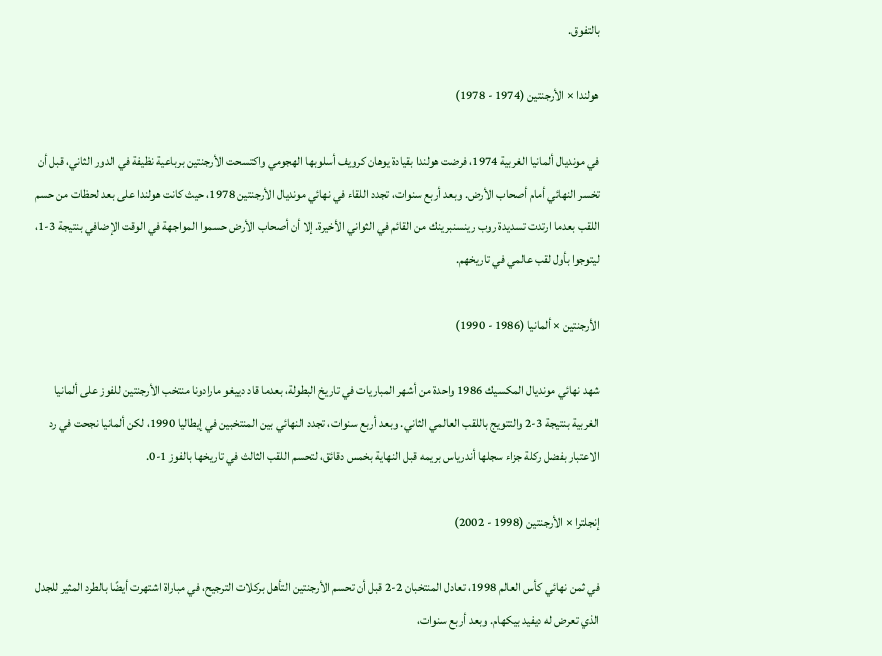بالتفوق.

هولندا × الأرجنتين (1974 - 1978)

في مونديال ألمانيا الغربية 1974، فرضت هولندا بقيادة يوهان كرويف أسلوبها الهجومي واكتسحت الأرجنتين برباعية نظيفة في الدور الثاني، قبل أن تخسر النهائي أمام أصحاب الأرض. وبعد أربع سنوات، تجدد اللقاء في نهائي مونديال الأرجنتين 1978، حيث كانت هولندا على بعد لحظات من حسم اللقب بعدما ارتدت تسديدة روب رينسنبرينك من القائم في الثواني الأخيرة. إلا أن أصحاب الأرض حسموا المواجهة في الوقت الإضافي بنتيجة 3-1، ليتوجوا بأول لقب عالمي في تاريخهم.

الأرجنتين × ألمانيا (1986 - 1990)

شهد نهائي مونديال المكسيك 1986 واحدة من أشهر المباريات في تاريخ البطولة، بعدما قاد دييغو مارادونا منتخب الأرجنتين للفوز على ألمانيا الغربية بنتيجة 3-2 والتتويج باللقب العالمي الثاني. وبعد أربع سنوات، تجدد النهائي بين المنتخبين في إيطاليا 1990، لكن ألمانيا نجحت في رد الاعتبار بفضل ركلة جزاء سجلها أندرياس بريمه قبل النهاية بخمس دقائق، لتحسم اللقب الثالث في تاريخها بالفوز 1-0.

إنجلترا × الأرجنتين (1998 - 2002)

في ثمن نهائي كأس العالم 1998، تعادل المنتخبان 2-2 قبل أن تحسم الأرجنتين التأهل بركلات الترجيح، في مباراة اشتهرت أيضًا بالطرد المثير للجدل الذي تعرض له ديفيد بيكهام. وبعد أربع سنوات،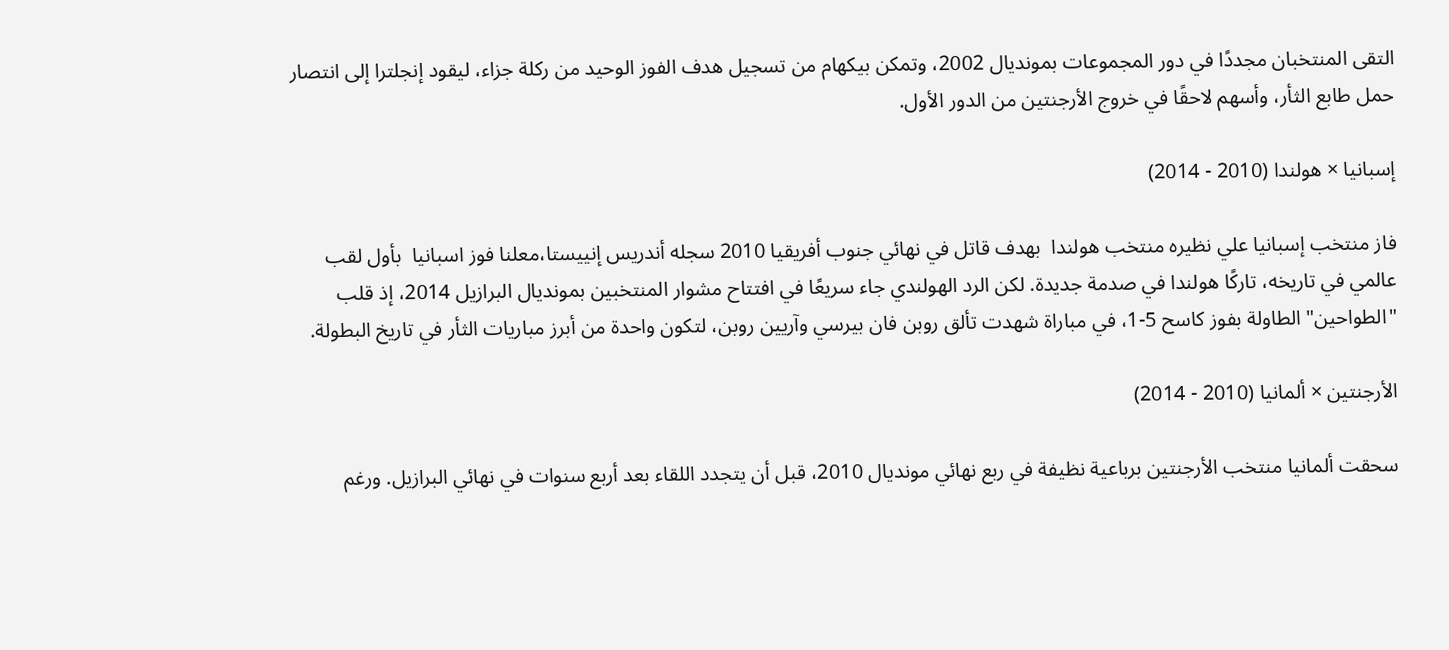التقى المنتخبان مجددًا في دور المجموعات بمونديال 2002، وتمكن بيكهام من تسجيل هدف الفوز الوحيد من ركلة جزاء، ليقود إنجلترا إلى انتصار حمل طابع الثأر، وأسهم لاحقًا في خروج الأرجنتين من الدور الأول.

إسبانيا × هولندا (2010 - 2014)

فاز منتخب إسبانيا علي نظيره منتخب هولندا  بهدف قاتل في نهائي جنوب أفريقيا 2010 سجله أندريس إنييستا،معلنا فوز اسبانيا  بأول لقب عالمي في تاريخه، تاركًا هولندا في صدمة جديدة. لكن الرد الهولندي جاء سريعًا في افتتاح مشوار المنتخبين بمونديال البرازيل 2014، إذ قلب "الطواحين" الطاولة بفوز كاسح 5-1، في مباراة شهدت تألق روبن فان بيرسي وآريين روبن، لتكون واحدة من أبرز مباريات الثأر في تاريخ البطولة.

الأرجنتين × ألمانيا (2010 - 2014)

سحقت ألمانيا منتخب الأرجنتين برباعية نظيفة في ربع نهائي مونديال 2010، قبل أن يتجدد اللقاء بعد أربع سنوات في نهائي البرازيل. ورغم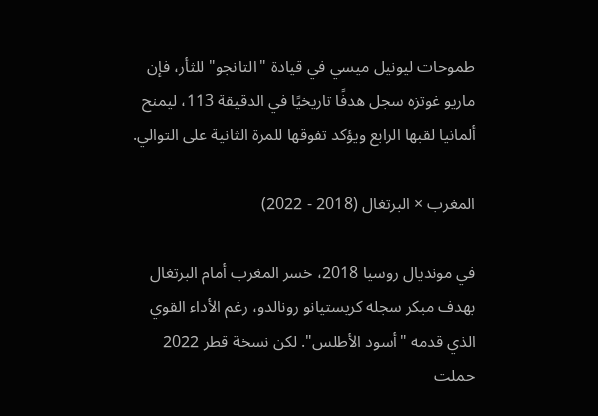طموحات ليونيل ميسي في قيادة "التانجو" للثأر، فإن ماريو غوتزه سجل هدفًا تاريخيًا في الدقيقة 113، ليمنح ألمانيا لقبها الرابع ويؤكد تفوقها للمرة الثانية على التوالي.

المغرب × البرتغال (2018 - 2022)

في مونديال روسيا 2018، خسر المغرب أمام البرتغال بهدف مبكر سجله كريستيانو رونالدو، رغم الأداء القوي الذي قدمه "أسود الأطلس". لكن نسخة قطر 2022 حملت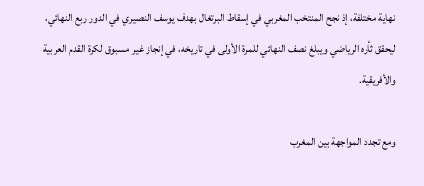نهاية مختلفة، إذ نجح المنتخب المغربي في إسقاط البرتغال بهدف يوسف النصيري في الدور ربع النهائي، ليحقق ثأره الرياضي ويبلغ نصف النهائي للمرة الأولى في تاريخه، في إنجاز غير مسبوق لكرة القدم العربية والأفريقية.

ومع تجدد المواجهة بين المغرب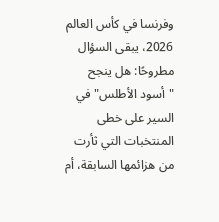وفرنسا في كأس العالم 2026، يبقى السؤال مطروحًا: هل ينجح "أسود الأطلس" في السير على خطى المنتخبات التي ثأرت من هزائمها السابقة، أم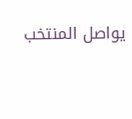يواصل المنتخب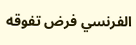الفرنسي فرض تفوقه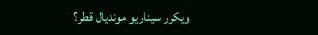ويكرر سيناريو مونديال قطر؟